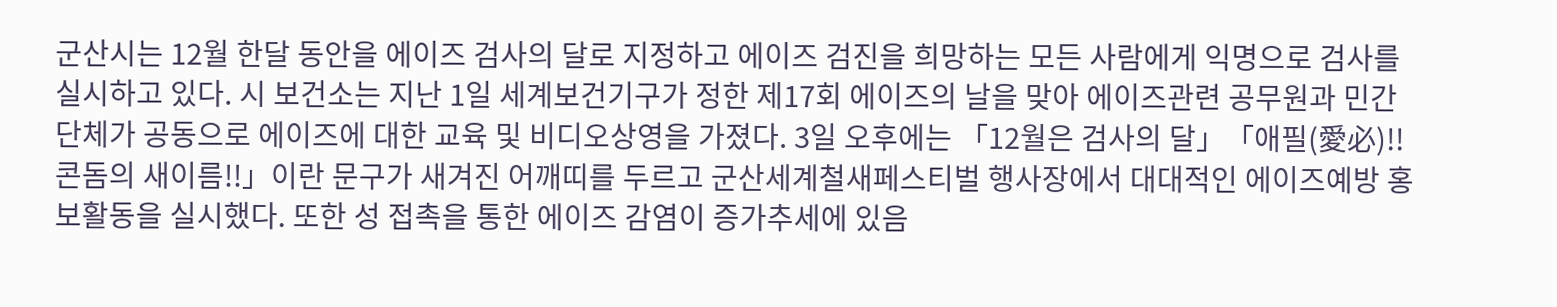군산시는 12월 한달 동안을 에이즈 검사의 달로 지정하고 에이즈 검진을 희망하는 모든 사람에게 익명으로 검사를 실시하고 있다. 시 보건소는 지난 1일 세계보건기구가 정한 제17회 에이즈의 날을 맞아 에이즈관련 공무원과 민간단체가 공동으로 에이즈에 대한 교육 및 비디오상영을 가졌다. 3일 오후에는 「12월은 검사의 달」「애필(愛必)!! 콘돔의 새이름!!」이란 문구가 새겨진 어깨띠를 두르고 군산세계철새페스티벌 행사장에서 대대적인 에이즈예방 홍보활동을 실시했다. 또한 성 접촉을 통한 에이즈 감염이 증가추세에 있음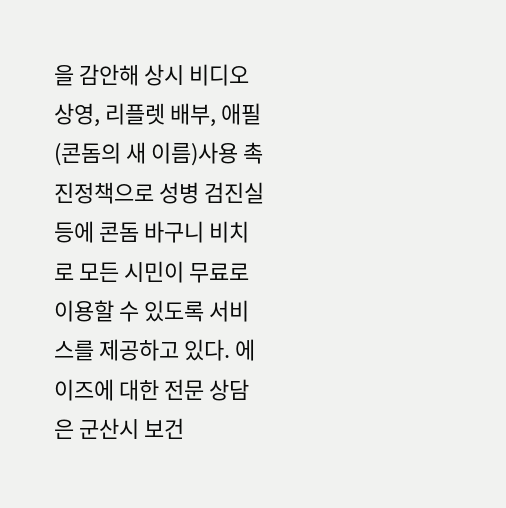을 감안해 상시 비디오상영, 리플렛 배부, 애필(콘돔의 새 이름)사용 촉진정책으로 성병 검진실 등에 콘돔 바구니 비치로 모든 시민이 무료로 이용할 수 있도록 서비스를 제공하고 있다. 에이즈에 대한 전문 상담은 군산시 보건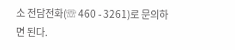소 전담전화(☏ 460 - 3261)로 문의하면 된다.